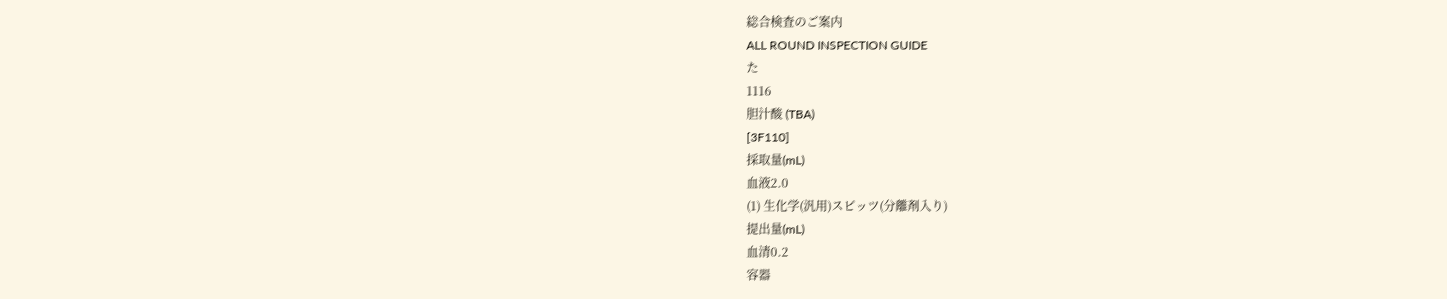総合検査のご案内
ALL ROUND INSPECTION GUIDE
た
1116
胆汁酸 (TBA)
[3F110]
採取量(mL)
血液2.0
(1) 生化学(汎用)スピッツ(分離剤入り)
提出量(mL)
血清0.2
容器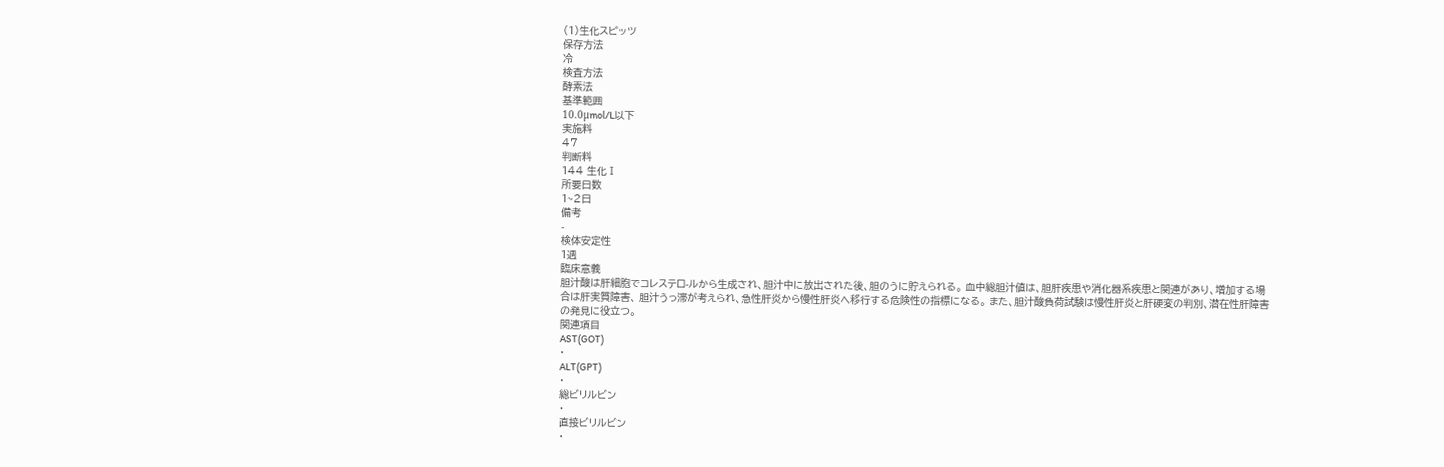(1)生化スピッツ
保存方法
冷
検査方法
酵素法
基準範囲
10.0μmol/L以下
実施料
47
判断料
144 生化Ⅰ
所要日数
1~2日
備考
-
検体安定性
1週
臨床意義
胆汁酸は肝細胞でコレステロ-ルから生成され、胆汁中に放出された後、胆のうに貯えられる。 血中総胆汁値は、胆肝疾患や消化器系疾患と関連があり、増加する場合は肝実質障害、 胆汁うっ滞が考えられ、急性肝炎から慢性肝炎へ移行する危険性の指標になる。 また、胆汁酸負荷試験は慢性肝炎と肝硬変の判別、潜在性肝障害の発見に役立つ。
関連項目
AST(GOT)
・
ALT(GPT)
・
総ビリルビン
・
直接ビリルビン
・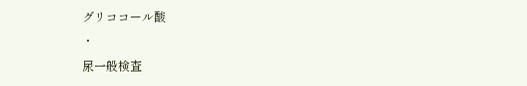グリココール酸
・
尿一般検査